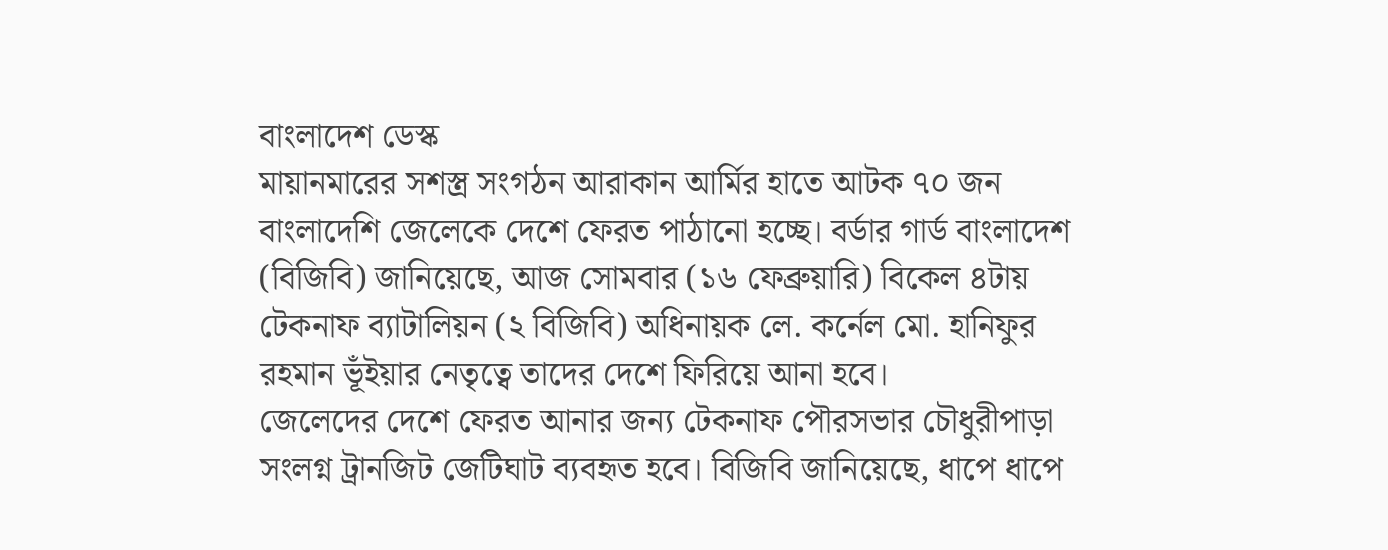বাংলাদেশ ডেস্ক
মায়ানমারের সশস্ত্র সংগঠন আরাকান আর্মির হাতে আটক ৭০ জন বাংলাদেশি জেলেকে দেশে ফেরত পাঠানো হচ্ছে। বর্ডার গার্ড বাংলাদেশ (বিজিবি) জানিয়েছে, আজ সোমবার (১৬ ফেব্রুয়ারি) বিকেল ৪টায় টেকনাফ ব্যাটালিয়ন (২ বিজিবি) অধিনায়ক লে. কর্নেল মো. হানিফুর রহমান ভূঁইয়ার নেতৃত্বে তাদের দেশে ফিরিয়ে আনা হবে।
জেলেদের দেশে ফেরত আনার জন্য টেকনাফ পৌরসভার চৌধুরীপাড়া সংলগ্ন ট্রানজিট জেটিঘাট ব্যবহৃত হবে। বিজিবি জানিয়েছে, ধাপে ধাপে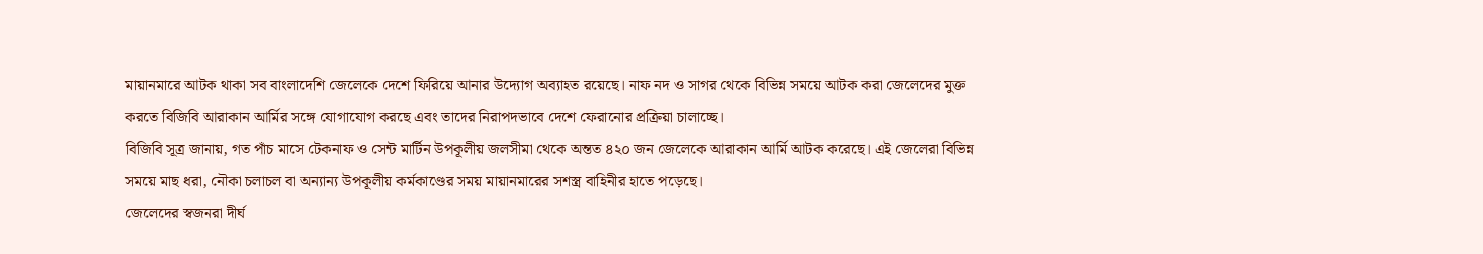মায়ানমারে আটক থাকা সব বাংলাদেশি জেলেকে দেশে ফিরিয়ে আনার উদ্যোগ অব্যাহত রয়েছে। নাফ নদ ও সাগর থেকে বিভিন্ন সময়ে আটক করা জেলেদের মুক্ত করতে বিজিবি আরাকান আর্মির সঙ্গে যোগাযোগ করছে এবং তাদের নিরাপদভাবে দেশে ফেরানোর প্রক্রিয়া চালাচ্ছে।
বিজিবি সূত্র জানায়, গত পাঁচ মাসে টেকনাফ ও সেন্ট মার্টিন উপকূলীয় জলসীমা থেকে অন্তত ৪২০ জন জেলেকে আরাকান আর্মি আটক করেছে। এই জেলেরা বিভিন্ন সময়ে মাছ ধরা, নৌকা চলাচল বা অন্যান্য উপকূলীয় কর্মকাণ্ডের সময় মায়ানমারের সশস্ত্র বাহিনীর হাতে পড়েছে।
জেলেদের স্বজনরা দীর্ঘ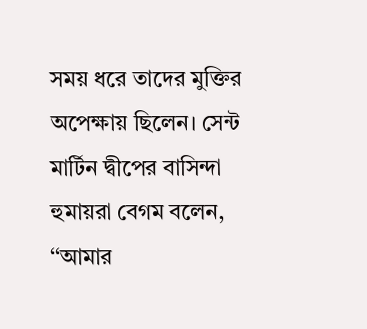সময় ধরে তাদের মুক্তির অপেক্ষায় ছিলেন। সেন্ট মার্টিন দ্বীপের বাসিন্দা হুমায়রা বেগম বলেন, ‘‘আমার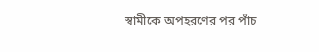স্বামীকে অপহরণের পর পাঁচ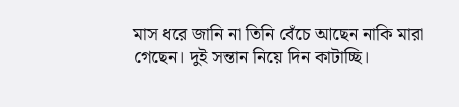মাস ধরে জানি না তিনি বেঁচে আছেন নাকি মারা গেছেন। দুই সন্তান নিয়ে দিন কাটাচ্ছি।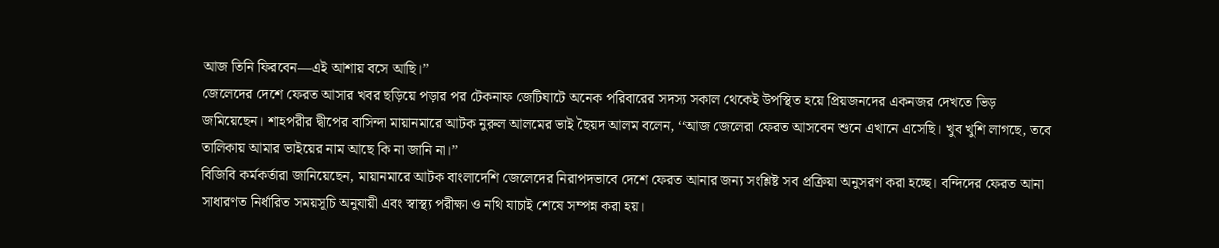আজ তিনি ফিরবেন—এই আশায় বসে আছি।’’
জেলেদের দেশে ফেরত আসার খবর ছড়িয়ে পড়ার পর টেকনাফ জেটিঘাটে অনেক পরিবারের সদস্য সকাল থেকেই উপস্থিত হয়ে প্রিয়জনদের একনজর দেখতে ভিড় জমিয়েছেন। শাহপরীর দ্বীপের বাসিন্দা মায়ানমারে আটক নুরুল আলমের ভাই ছৈয়দ আলম বলেন, ‘‘আজ জেলেরা ফেরত আসবেন শুনে এখানে এসেছি। খুব খুশি লাগছে, তবে তালিকায় আমার ভাইয়ের নাম আছে কি না জানি না।’’
বিজিবি কর্মকর্তারা জানিয়েছেন, মায়ানমারে আটক বাংলাদেশি জেলেদের নিরাপদভাবে দেশে ফেরত আনার জন্য সংশ্লিষ্ট সব প্রক্রিয়া অনুসরণ করা হচ্ছে। বন্দিদের ফেরত আনা সাধারণত নির্ধারিত সময়সূচি অনুযায়ী এবং স্বাস্থ্য পরীক্ষা ও নথি যাচাই শেষে সম্পন্ন করা হয়।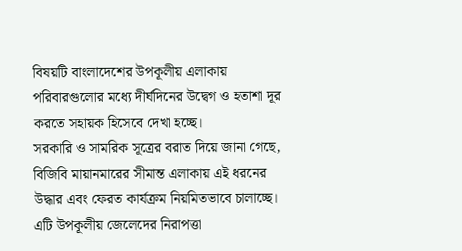বিষয়টি বাংলাদেশের উপকূলীয় এলাকায় পরিবারগুলোর মধ্যে দীর্ঘদিনের উদ্বেগ ও হতাশা দূর করতে সহায়ক হিসেবে দেখা হচ্ছে।
সরকারি ও সামরিক সূত্রের বরাত দিয়ে জানা গেছে, বিজিবি মায়ানমারের সীমান্ত এলাকায় এই ধরনের উদ্ধার এবং ফেরত কার্যক্রম নিয়মিতভাবে চালাচ্ছে। এটি উপকূলীয় জেলেদের নিরাপত্তা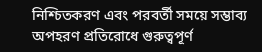নিশ্চিতকরণ এবং পরবর্তী সময়ে সম্ভাব্য অপহরণ প্রতিরোধে গুরুত্বপূর্ণ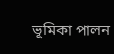ভূমিকা পালন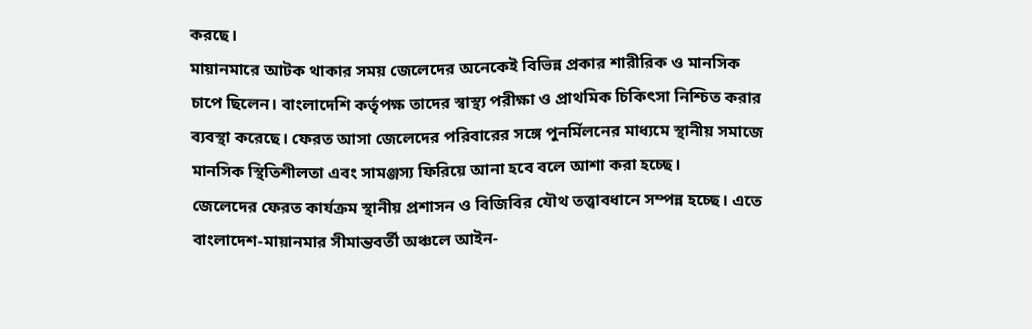করছে।
মায়ানমারে আটক থাকার সময় জেলেদের অনেকেই বিভিন্ন প্রকার শারীরিক ও মানসিক চাপে ছিলেন। বাংলাদেশি কর্তৃপক্ষ তাদের স্বাস্থ্য পরীক্ষা ও প্রাথমিক চিকিৎসা নিশ্চিত করার ব্যবস্থা করেছে। ফেরত আসা জেলেদের পরিবারের সঙ্গে পুনর্মিলনের মাধ্যমে স্থানীয় সমাজে মানসিক স্থিতিশীলতা এবং সামঞ্জস্য ফিরিয়ে আনা হবে বলে আশা করা হচ্ছে।
জেলেদের ফেরত কার্যক্রম স্থানীয় প্রশাসন ও বিজিবির যৌথ তত্ত্বাবধানে সম্পন্ন হচ্ছে। এতে বাংলাদেশ-মায়ানমার সীমান্তবর্তী অঞ্চলে আইন-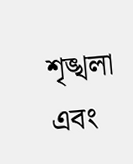শৃঙ্খলা এবং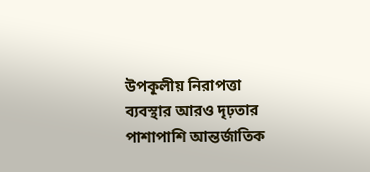উপকূলীয় নিরাপত্তা ব্যবস্থার আরও দৃঢ়তার পাশাপাশি আন্তর্জাতিক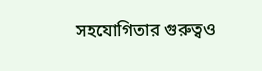সহযোগিতার গুরুত্বও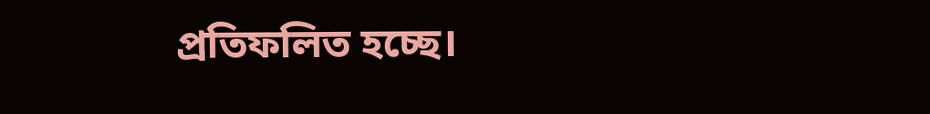প্রতিফলিত হচ্ছে।